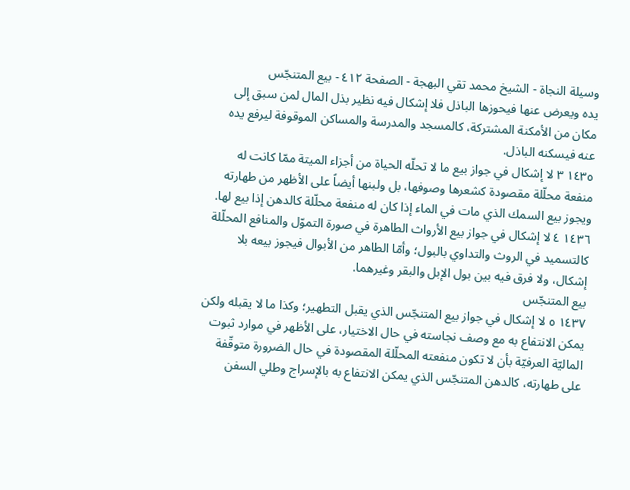وسيلة النجاة - الشيخ محمد تقي البهجة - الصفحة ٤١٢ - بيع المتنجّس
يده ويعرض عنها فيحوزها الباذل فلا إشكال فيه نظير بذل المال لمن سبق إلى مكان من الأمكنة المشتركة، كالمسجد والمدرسة والمساكن الموقوفة ليرفع يده عنه فيسكنه الباذل.
١٤٣٥ ٣ لا إشكال في جواز بيع ما لا تحلّه الحياة من أجزاء الميتة ممّا كانت له منفعة محلّلة مقصودة كشعرها وصوفها، بل ولبنها أيضاً على الأظهر من طهارته ويجوز بيع السمك الذي مات في الماء إذا كان له منفعة محلّلة كالدهن إذا بيع لها.
١٤٣٦ ٤ لا إشكال في جواز بيع الأرواث الطاهرة في صورة التموّل والمنافع المحلّلة كالتسميد في الروث والتداوي بالبول؛ وأمّا الطاهر من الأبوال فيجوز بيعه بلا إشكال، ولا فرق فيه بين بول الإبل والبقر وغيرهما.
بيع المتنجّس
١٤٣٧ ٥ لا إشكال في جواز بيع المتنجّس الذي يقبل التطهير؛ وكذا ما لا يقبله ولكن يمكن الانتفاع به مع وصف نجاسته في حال الاختيار، على الأظهر في موارد ثبوت الماليّة العرفيّة بأن لا تكون منفعته المحلّلة المقصودة في حال الضرورة متوقّفة على طهارته، كالدهن المتنجّس الذي يمكن الانتفاع به بالإسراج وطلي السفن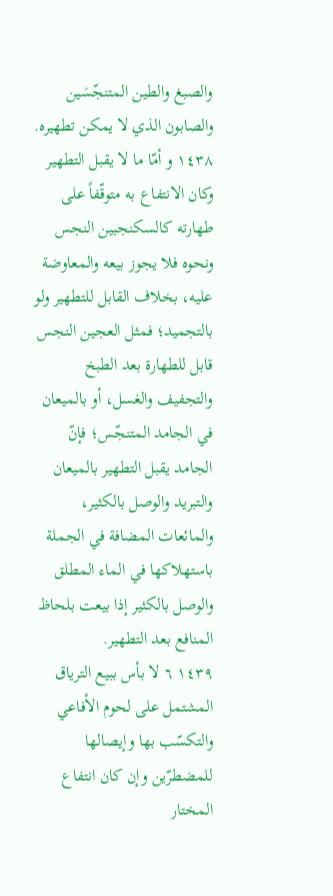والصبغ والطين المتنجّسَين والصابون الذي لا يمكن تطهيره.
١٤٣٨ و أمّا ما لا يقبل التطهير وكان الانتفاع به متوقّفاً على طهارته كالسكنجبين النجس ونحوه فلا يجوز بيعه والمعاوضة عليه، بخلاف القابل للتطهير ولو بالتجميد؛ فمثل العجين النجس قابل للطهارة بعد الطبخ والتجفيف والغسل، أو بالميعان في الجامد المتنجّس؛ فإنّ الجامد يقبل التطهير بالميعان والتبريد والوصل بالكثير، والمائعات المضافة في الجملة باستهلاكها في الماء المطلق والوصل بالكثير إذا بيعت بلحاظ المنافع بعد التطهير.
١٤٣٩ ٦ لا بأس ببيع الترياق المشتمل على لحوم الأفاعي والتكسّب بها وإيصالها للمضطرّين وإن كان انتفاع المختار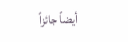أيضاً جائزاً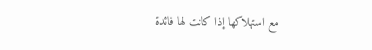مع استهلاكها إذا كانت لها فائدة